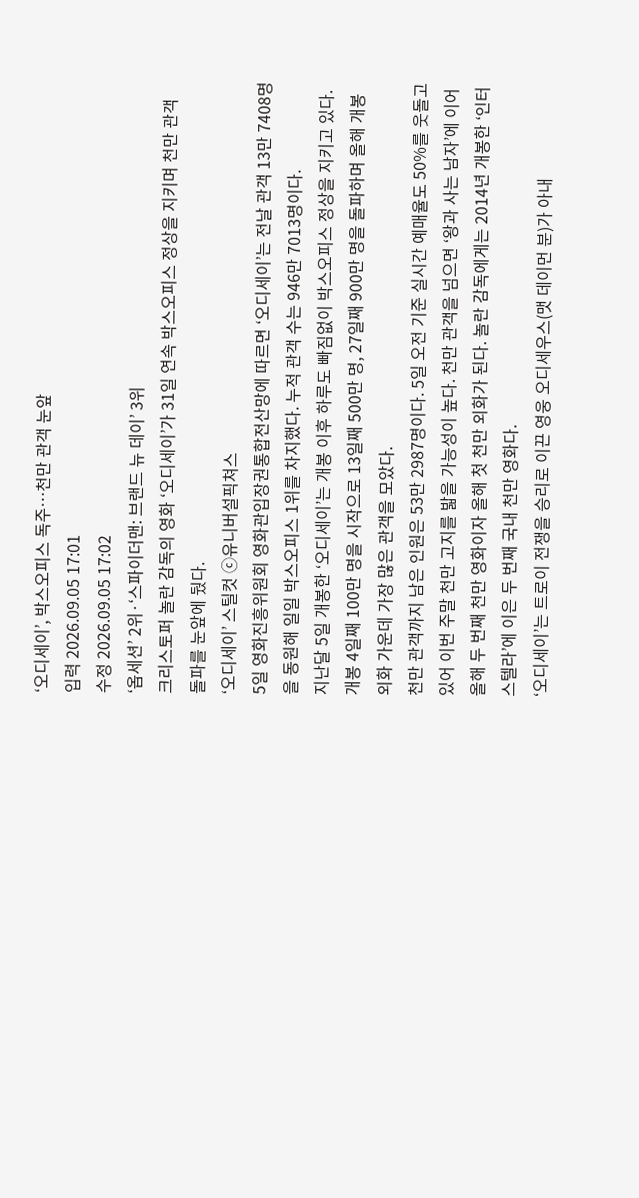‘오디세이’, 박스오피스 독주…천만 관객 눈앞
입력 2026.09.05 17:01
수정 2026.09.05 17:02
‘옵세션’ 2위·‘스파이더맨: 브랜드 뉴 데이’ 3위
크리스토퍼 놀란 감독의 영화 ‘오디세이’가 31일 연속 박스오피스 정상을 지키며 천만 관객 돌파를 눈앞에 뒀다.
‘오디세이’ 스틸컷 ⓒ유니버설픽쳐스
5일 영화진흥위원회 영화관입장권통합전산망에 따르면 ‘오디세이’는 전날 관객 13만 7408명을 동원해 일일 박스오피스 1위를 차지했다. 누적 관객 수는 946만 7013명이다.
지난달 5일 개봉한 ‘오디세이’는 개봉 이후 하루도 빠짐없이 박스오피스 정상을 지키고 있다. 개봉 4일째 100만 명을 시작으로 13일째 500만 명, 27일째 900만 명을 돌파하며 올해 개봉 외화 가운데 가장 많은 관객을 모았다.
천만 관객까지 남은 인원은 53만 2987명이다. 5일 오전 기준 실시간 예매율도 50%를 웃돌고 있어 이번 주말 천만 고지를 밟을 가능성이 높다. 천만 관객을 넘으면 ‘왕과 사는 남자’에 이어 올해 두 번째 천만 영화이자 올해 첫 천만 외화가 된다. 놀란 감독에게는 2014년 개봉한 ‘인터스텔라’에 이은 두 번째 국내 천만 영화다.
‘오디세이’는 트로이 전쟁을 승리로 이끈 영웅 오디세우스(맷 데이먼 분)가 아내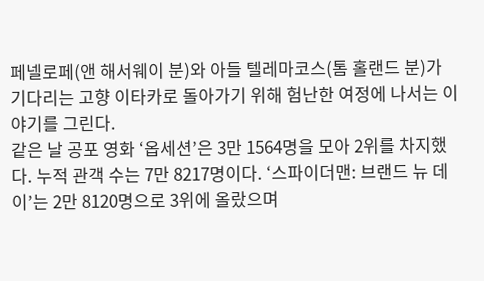페넬로페(앤 해서웨이 분)와 아들 텔레마코스(톰 홀랜드 분)가 기다리는 고향 이타카로 돌아가기 위해 험난한 여정에 나서는 이야기를 그린다.
같은 날 공포 영화 ‘옵세션’은 3만 1564명을 모아 2위를 차지했다. 누적 관객 수는 7만 8217명이다. ‘스파이더맨: 브랜드 뉴 데이’는 2만 8120명으로 3위에 올랐으며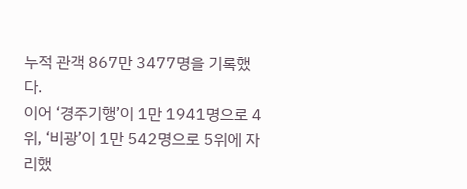누적 관객 867만 3477명을 기록했다.
이어 ‘경주기행’이 1만 1941명으로 4위, ‘비광’이 1만 542명으로 5위에 자리했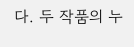다. 두 작품의 누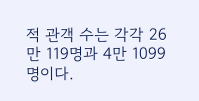적 관객 수는 각각 26만 119명과 4만 1099명이다.